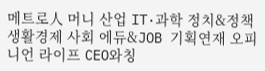메트로人 머니 산업 IT·과학 정치&정책 생활경제 사회 에듀&JOB 기획연재 오피니언 라이프 CEO와칭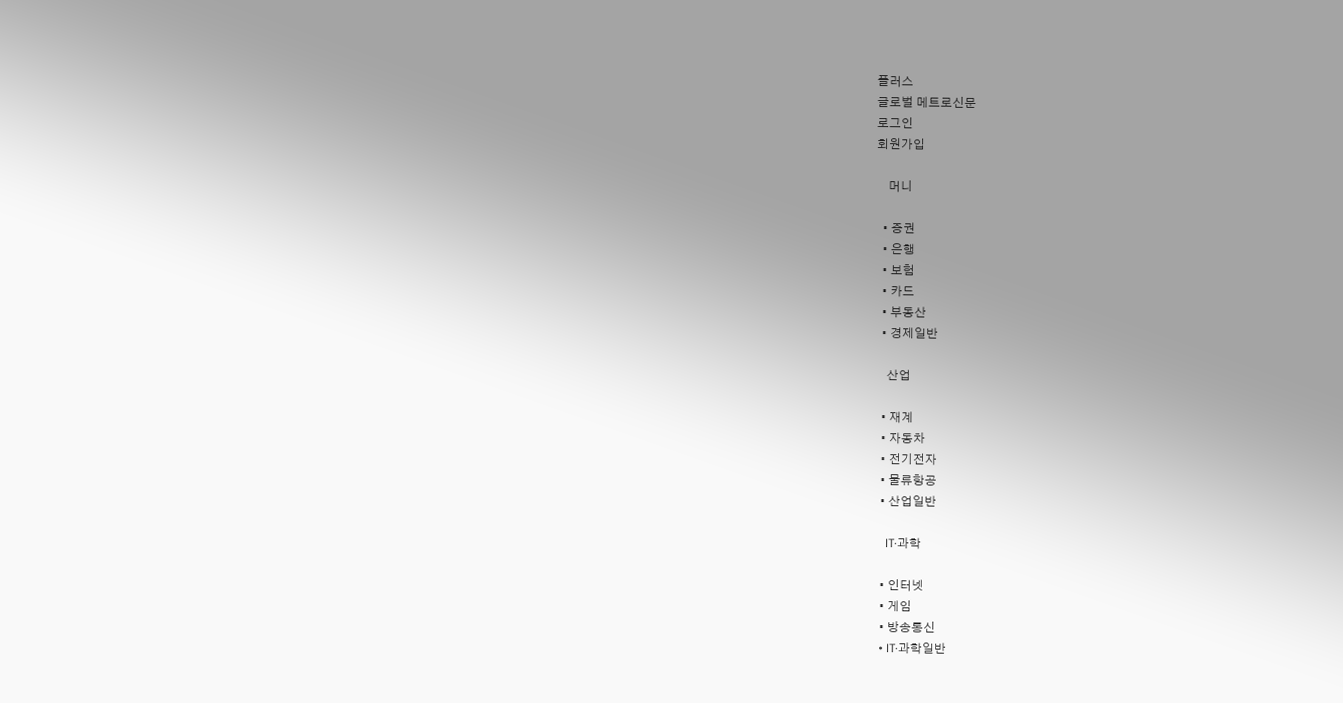플러스
글로벌 메트로신문
로그인
회원가입

    머니

  • 증권
  • 은행
  • 보험
  • 카드
  • 부동산
  • 경제일반

    산업

  • 재계
  • 자동차
  • 전기전자
  • 물류항공
  • 산업일반

    IT·과학

  • 인터넷
  • 게임
  • 방송통신
  • IT·과학일반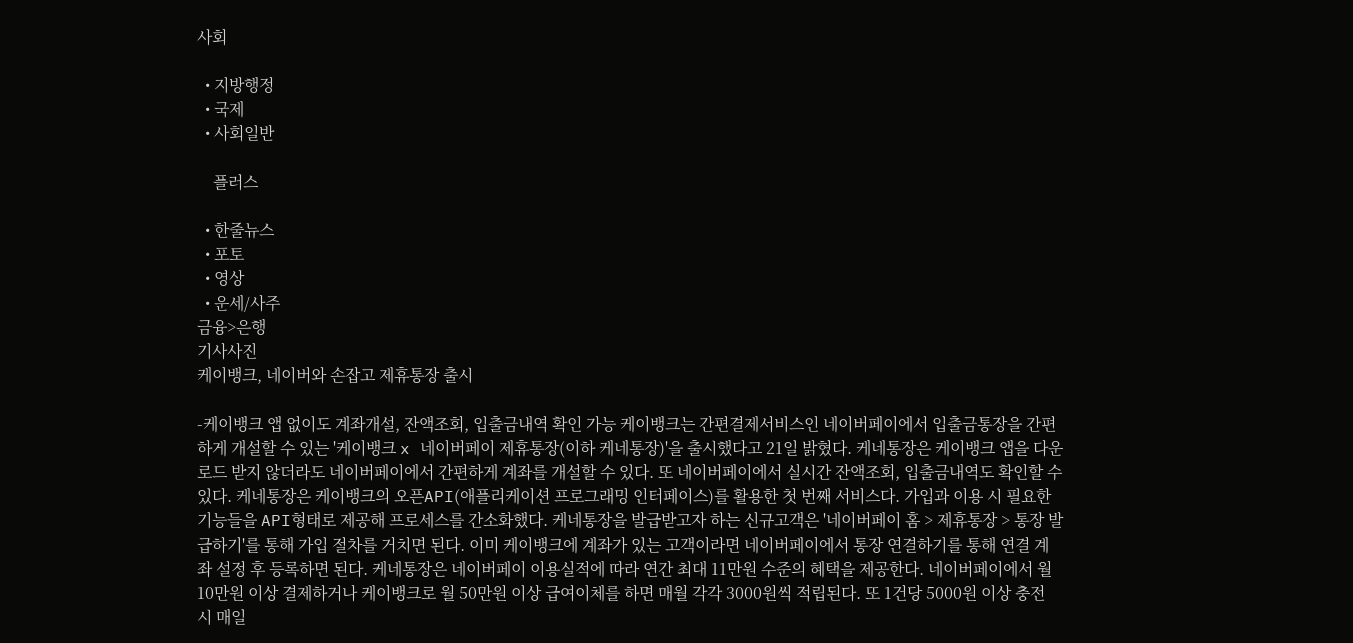사회

  • 지방행정
  • 국제
  • 사회일반

    플러스

  • 한줄뉴스
  • 포토
  • 영상
  • 운세/사주
금융>은행
기사사진
케이뱅크, 네이버와 손잡고 제휴통장 출시

-케이뱅크 앱 없이도 계좌개설, 잔액조회, 입출금내역 확인 가능 케이뱅크는 간편결제서비스인 네이버페이에서 입출금통장을 간편하게 개설할 수 있는 '케이뱅크 x 네이버페이 제휴통장(이하 케네통장)'을 출시했다고 21일 밝혔다. 케네통장은 케이뱅크 앱을 다운로드 받지 않더라도 네이버페이에서 간편하게 계좌를 개설할 수 있다. 또 네이버페이에서 실시간 잔액조회, 입출금내역도 확인할 수 있다. 케네통장은 케이뱅크의 오픈API(애플리케이션 프로그래밍 인터페이스)를 활용한 첫 번째 서비스다. 가입과 이용 시 필요한 기능들을 API형태로 제공해 프로세스를 간소화했다. 케네통장을 발급받고자 하는 신규고객은 '네이버페이 홈 > 제휴통장 > 통장 발급하기'를 통해 가입 절차를 거치면 된다. 이미 케이뱅크에 계좌가 있는 고객이라면 네이버페이에서 통장 연결하기를 통해 연결 계좌 설정 후 등록하면 된다. 케네통장은 네이버페이 이용실적에 따라 연간 최대 11만원 수준의 혜택을 제공한다. 네이버페이에서 월 10만원 이상 결제하거나 케이뱅크로 월 50만원 이상 급여이체를 하면 매월 각각 3000원씩 적립된다. 또 1건당 5000원 이상 충전 시 매일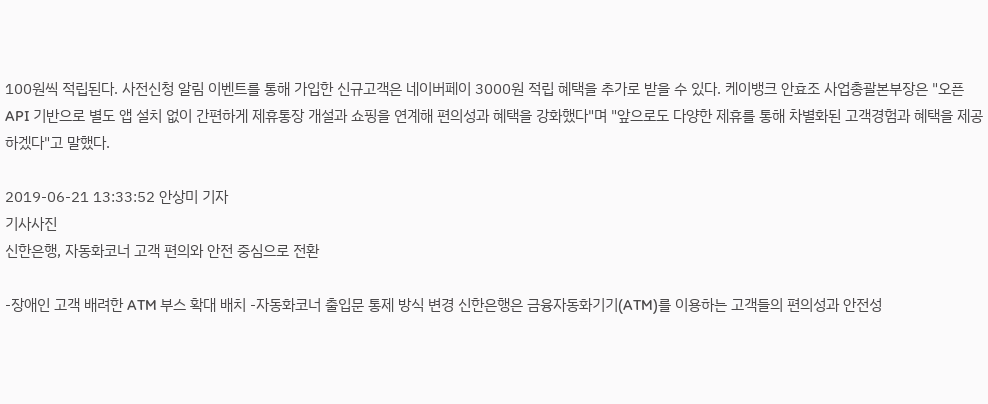100원씩 적립된다. 사전신청 알림 이벤트를 통해 가입한 신규고객은 네이버페이 3000원 적립 혜택을 추가로 받을 수 있다. 케이뱅크 안효조 사업총괄본부장은 "오픈API 기반으로 별도 앱 설치 없이 간편하게 제휴통장 개설과 쇼핑을 연계해 편의성과 혜택을 강화했다"며 "앞으로도 다양한 제휴를 통해 차별화된 고객경험과 혜택을 제공하겠다"고 말했다.

2019-06-21 13:33:52 안상미 기자
기사사진
신한은행, 자동화코너 고객 편의와 안전 중심으로 전환

-장애인 고객 배려한 ATM 부스 확대 배치 -자동화코너 출입문 통제 방식 변경 신한은행은 금융자동화기기(ATM)를 이용하는 고객들의 편의성과 안전성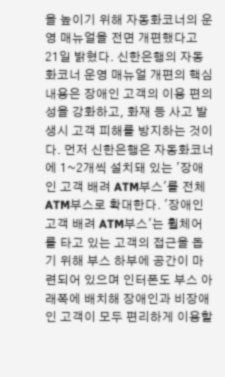을 높이기 위해 자동화코너의 운영 매뉴얼을 전면 개편했다고 21일 밝혔다. 신한은행의 자동화코너 운영 매뉴얼 개편의 핵심 내용은 장애인 고객의 이용 편의성을 강화하고, 화재 등 사고 발생시 고객 피해를 방지하는 것이다. 먼저 신한은행은 자동화코너에 1~2개씩 설치돼 있는 '장애인 고객 배려 ATM부스'를 전체 ATM부스로 확대한다. '장애인 고객 배려 ATM부스'는 휠체어를 타고 있는 고객의 접근을 돕기 위해 부스 하부에 공간이 마련되어 있으며 인터폰도 부스 아래쪽에 배치해 장애인과 비장애인 고객이 모두 편리하게 이용할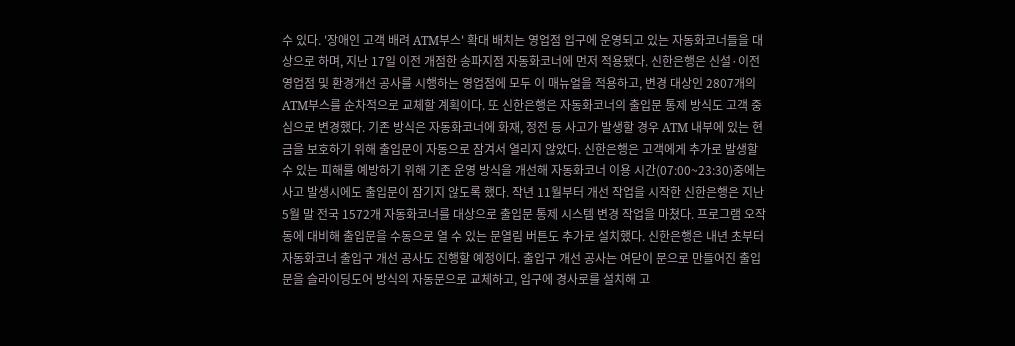수 있다. '장애인 고객 배려 ATM부스' 확대 배치는 영업점 입구에 운영되고 있는 자동화코너들을 대상으로 하며, 지난 17일 이전 개점한 송파지점 자동화코너에 먼저 적용됐다. 신한은행은 신설·이전 영업점 및 환경개선 공사를 시행하는 영업점에 모두 이 매뉴얼을 적용하고, 변경 대상인 2807개의 ATM부스를 순차적으로 교체할 계획이다. 또 신한은행은 자동화코너의 출입문 통제 방식도 고객 중심으로 변경했다. 기존 방식은 자동화코너에 화재, 정전 등 사고가 발생할 경우 ATM 내부에 있는 현금을 보호하기 위해 출입문이 자동으로 잠겨서 열리지 않았다. 신한은행은 고객에게 추가로 발생할 수 있는 피해를 예방하기 위해 기존 운영 방식을 개선해 자동화코너 이용 시간(07:00~23:30)중에는 사고 발생시에도 출입문이 잠기지 않도록 했다. 작년 11월부터 개선 작업을 시작한 신한은행은 지난 5월 말 전국 1572개 자동화코너를 대상으로 출입문 통제 시스템 변경 작업을 마쳤다. 프로그램 오작동에 대비해 출입문을 수동으로 열 수 있는 문열림 버튼도 추가로 설치했다. 신한은행은 내년 초부터 자동화코너 출입구 개선 공사도 진행할 예정이다. 출입구 개선 공사는 여닫이 문으로 만들어진 출입문을 슬라이딩도어 방식의 자동문으로 교체하고, 입구에 경사로를 설치해 고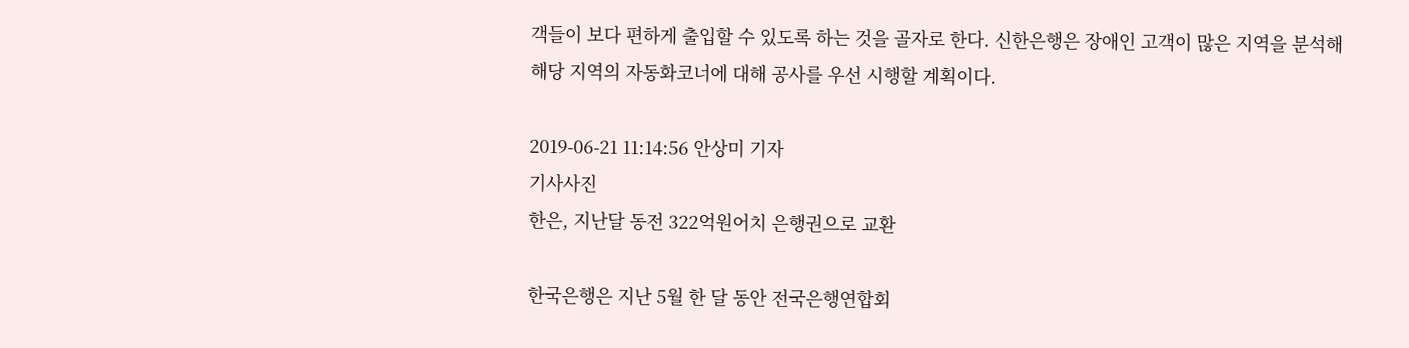객들이 보다 편하게 출입할 수 있도록 하는 것을 골자로 한다. 신한은행은 장애인 고객이 많은 지역을 분석해 해당 지역의 자동화코너에 대해 공사를 우선 시행할 계획이다.

2019-06-21 11:14:56 안상미 기자
기사사진
한은, 지난달 동전 322억원어치 은행권으로 교환

한국은행은 지난 5월 한 달 동안 전국은행연합회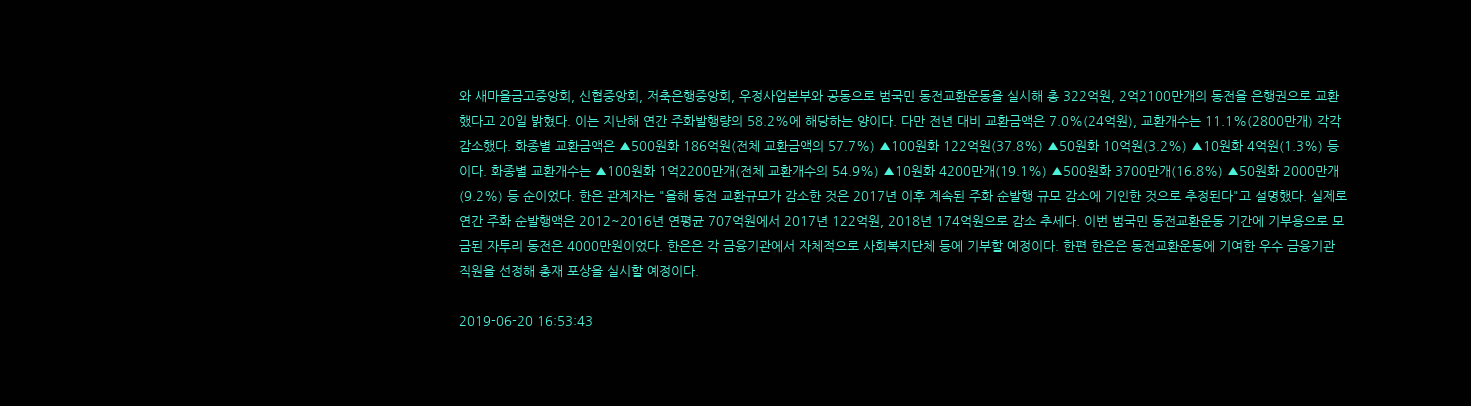와 새마을금고중앙회, 신협중앙회, 저축은행중앙회, 우정사업본부와 공동으로 범국민 동전교환운동을 실시해 총 322억원, 2억2100만개의 동전을 은행권으로 교환했다고 20일 밝혔다. 이는 지난해 연간 주화발행량의 58.2%에 해당하는 양이다. 다만 전년 대비 교환금액은 7.0%(24억원), 교환개수는 11.1%(2800만개) 각각 감소했다. 화종별 교환금액은 ▲500원화 186억원(전체 교환금액의 57.7%) ▲100원화 122억원(37.8%) ▲50원화 10억원(3.2%) ▲10원화 4억원(1.3%) 등이다. 화종별 교환개수는 ▲100원화 1억2200만개(전체 교환개수의 54.9%) ▲10원화 4200만개(19.1%) ▲500원화 3700만개(16.8%) ▲50원화 2000만개(9.2%) 등 순이었다. 한은 관계자는 "올해 동전 교환규모가 감소한 것은 2017년 이후 계속된 주화 순발행 규모 감소에 기인한 것으로 추정된다"고 설명했다. 실제로 연간 주화 순발행액은 2012~2016년 연평균 707억원에서 2017년 122억원, 2018년 174억원으로 감소 추세다. 이번 범국민 동전교환운동 기간에 기부용으로 모금된 자투리 동전은 4000만원이었다. 한은은 각 금융기관에서 자체적으로 사회복지단체 등에 기부할 예정이다. 한편 한은은 동전교환운동에 기여한 우수 금융기관 직원을 선정해 총재 포상을 실시할 예정이다.

2019-06-20 16:53:43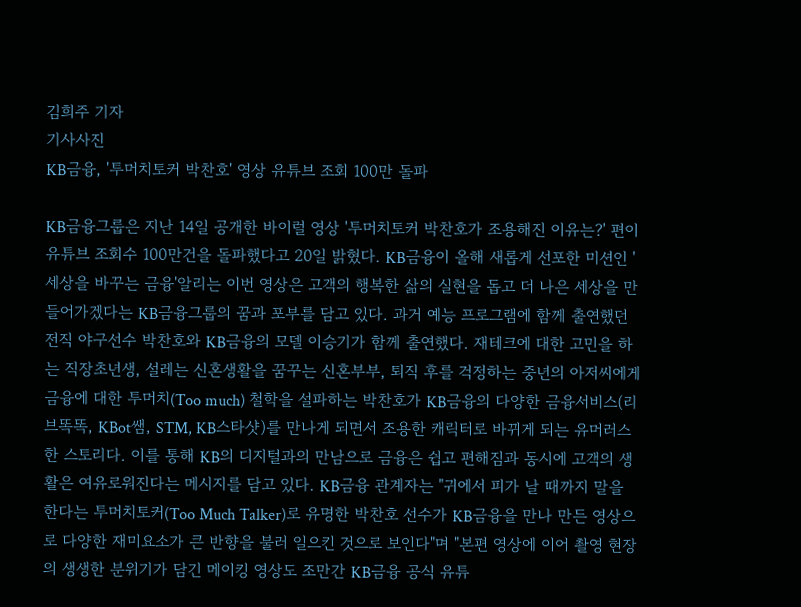김희주 기자
기사사진
KB금융, '투머치토커 박찬호' 영상 유튜브 조회 100만 돌파

KB금융그룹은 지난 14일 공개한 바이럴 영상 '투머치토커 박찬호가 조용해진 이유는?' 편이 유튜브 조회수 100만건을 돌파했다고 20일 밝혔다. KB금융이 올해 새롭게 선포한 미션인 '세상을 바꾸는 금융'알리는 이번 영상은 고객의 행복한 삶의 실현을 돕고 더 나은 세상을 만들어가겠다는 KB금융그룹의 꿈과 포부를 담고 있다. 과거 예능 프로그램에 함께 출연했던 전직 야구선수 박찬호와 KB금융의 모델 이승기가 함께 출연했다. 재테크에 대한 고민을 하는 직장초년생, 설레는 신혼생활을 꿈꾸는 신혼부부, 퇴직 후를 걱정하는 중년의 아저씨에게 금융에 대한 투머치(Too much) 철학을 설파하는 박찬호가 KB금융의 다양한 금융서비스(리브똑똑, KBot쌤, STM, KB스타샷)를 만나게 되면서 조용한 캐릭터로 바뀌게 되는 유머러스한 스토리다. 이를 통해 KB의 디지털과의 만남으로 금융은 쉽고 편해짐과 동시에 고객의 생활은 여유로워진다는 메시지를 담고 있다. KB금융 관계자는 "귀에서 피가 날 때까지 말을 한다는 투머치토커(Too Much Talker)로 유명한 박찬호 선수가 KB금융을 만나 만든 영상으로 다양한 재미요소가 큰 반향을 불러 일으킨 것으로 보인다"며 "본편 영상에 이어 촬영 현장의 생생한 분위기가 담긴 메이킹 영상도 조만간 KB금융 공식 유튜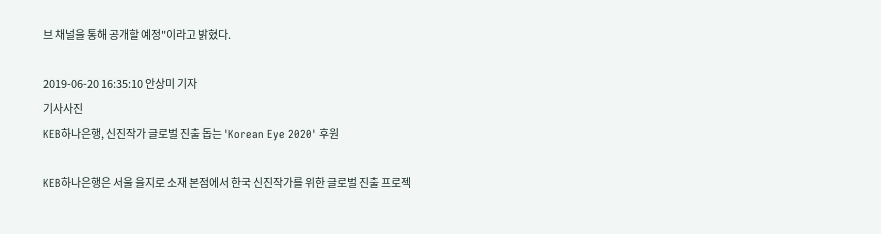브 채널을 통해 공개할 예정"이라고 밝혔다.

2019-06-20 16:35:10 안상미 기자
기사사진
KEB하나은행, 신진작가 글로벌 진출 돕는 'Korean Eye 2020' 후원

KEB하나은행은 서울 을지로 소재 본점에서 한국 신진작가를 위한 글로벌 진출 프로젝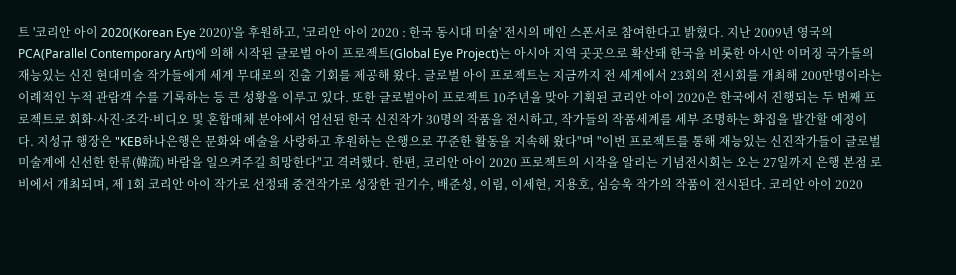트 '코리안 아이 2020(Korean Eye 2020)'을 후원하고, '코리안 아이 2020 : 한국 동시대 미술' 전시의 메인 스폰서로 참여한다고 밝혔다. 지난 2009년 영국의 PCA(Parallel Contemporary Art)에 의해 시작된 글로벌 아이 프로젝트(Global Eye Project)는 아시아 지역 곳곳으로 확산돼 한국을 비롯한 아시안 이머징 국가들의 재능있는 신진 현대미술 작가들에게 세계 무대로의 진출 기회를 제공해 왔다. 글로벌 아이 프로젝트는 지금까지 전 세계에서 23회의 전시회를 개최해 200만명이라는 이례적인 누적 관람객 수를 기록하는 등 큰 성황을 이루고 있다. 또한 글로벌아이 프로젝트 10주년을 맞아 기획된 코리안 아이 2020은 한국에서 진행되는 두 번째 프로젝트로 회화·사진·조각·비디오 및 혼합매체 분야에서 엄선된 한국 신진작가 30명의 작품을 전시하고, 작가들의 작품세계를 세부 조명하는 화집을 발간할 예정이다. 지성규 행장은 "KEB하나은행은 문화와 예술을 사랑하고 후원하는 은행으로 꾸준한 활동을 지속해 왔다"며 "이번 프로젝트를 통해 재능있는 신진작가들이 글로벌 미술계에 신선한 한류(韓流) 바람을 일으켜주길 희망한다"고 격려했다. 한편, 코리안 아이 2020 프로젝트의 시작을 알리는 기념전시회는 오는 27일까지 은행 본점 로비에서 개최되며, 제 1회 코리안 아이 작가로 선정돼 중견작가로 성장한 권기수, 배준성, 이림, 이세현, 지용호, 심승욱 작가의 작품이 전시된다. 코리안 아이 2020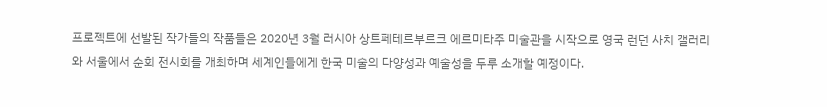프로젝트에 선발된 작가들의 작품들은 2020년 3월 러시아 상트페테르부르크 에르미타주 미술관을 시작으로 영국 런던 사치 갤러리와 서울에서 순회 전시회를 개최하며 세계인들에게 한국 미술의 다양성과 예술성을 두루 소개할 예정이다.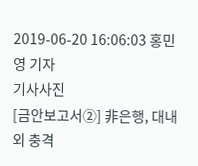2019-06-20 16:06:03 홍민영 기자
기사사진
[금안보고서②] 非은행, 대내외 충격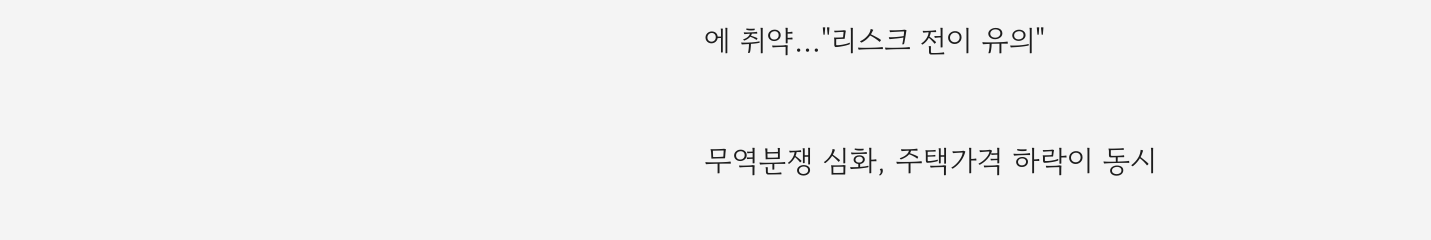에 취약…"리스크 전이 유의"

무역분쟁 심화, 주택가격 하락이 동시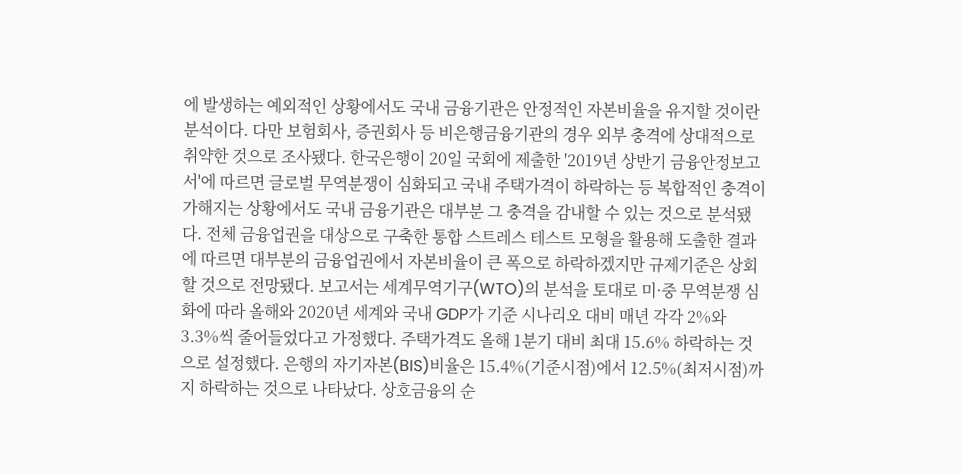에 발생하는 예외적인 상황에서도 국내 금융기관은 안정적인 자본비율을 유지할 것이란 분석이다. 다만 보험회사, 증권회사 등 비은행금융기관의 경우 외부 충격에 상대적으로 취약한 것으로 조사됐다. 한국은행이 20일 국회에 제출한 '2019년 상반기 금융안정보고서'에 따르면 글로벌 무역분쟁이 심화되고 국내 주택가격이 하락하는 등 복합적인 충격이 가해지는 상황에서도 국내 금융기관은 대부분 그 충격을 감내할 수 있는 것으로 분석됐다. 전체 금융업권을 대상으로 구축한 통합 스트레스 테스트 모형을 활용해 도출한 결과에 따르면 대부분의 금융업권에서 자본비율이 큰 폭으로 하락하겠지만 규제기준은 상회할 것으로 전망됐다. 보고서는 세계무역기구(WTO)의 분석을 토대로 미·중 무역분쟁 심화에 따라 올해와 2020년 세계와 국내 GDP가 기준 시나리오 대비 매년 각각 2%와 3.3%씩 줄어들었다고 가정했다. 주택가격도 올해 1분기 대비 최대 15.6% 하락하는 것으로 설정했다. 은행의 자기자본(BIS)비율은 15.4%(기준시점)에서 12.5%(최저시점)까지 하락하는 것으로 나타났다. 상호금융의 순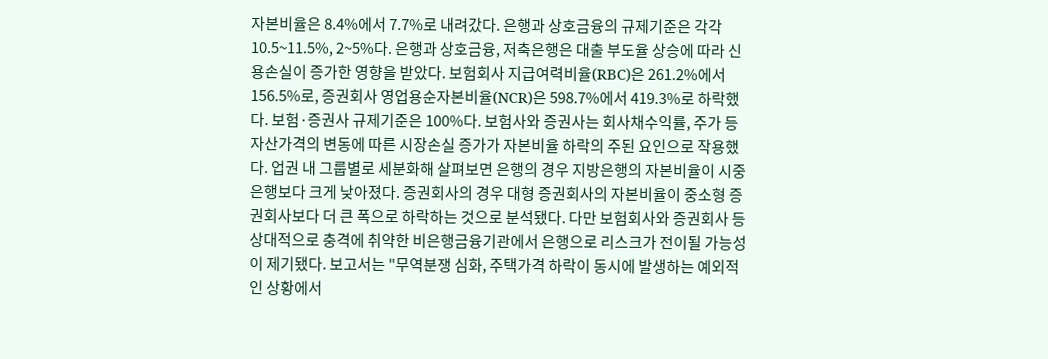자본비율은 8.4%에서 7.7%로 내려갔다. 은행과 상호금융의 규제기준은 각각 10.5~11.5%, 2~5%다. 은행과 상호금융, 저축은행은 대출 부도율 상승에 따라 신용손실이 증가한 영향을 받았다. 보험회사 지급여력비율(RBC)은 261.2%에서 156.5%로, 증권회사 영업용순자본비율(NCR)은 598.7%에서 419.3%로 하락했다. 보험·증권사 규제기준은 100%다. 보험사와 증권사는 회사채수익률, 주가 등 자산가격의 변동에 따른 시장손실 증가가 자본비율 하락의 주된 요인으로 작용했다. 업권 내 그룹별로 세분화해 살펴보면 은행의 경우 지방은행의 자본비율이 시중은행보다 크게 낮아졌다. 증권회사의 경우 대형 증권회사의 자본비율이 중소형 증권회사보다 더 큰 폭으로 하락하는 것으로 분석됐다. 다만 보험회사와 증권회사 등 상대적으로 충격에 취약한 비은행금융기관에서 은행으로 리스크가 전이될 가능성이 제기됐다. 보고서는 "무역분쟁 심화, 주택가격 하락이 동시에 발생하는 예외적인 상황에서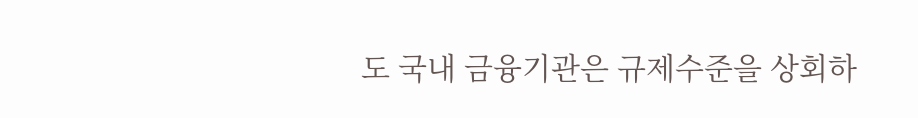도 국내 금융기관은 규제수준을 상회하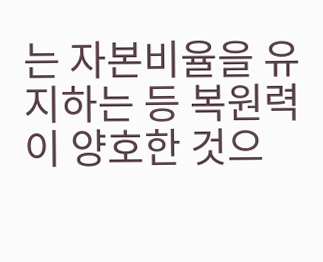는 자본비율을 유지하는 등 복원력이 양호한 것으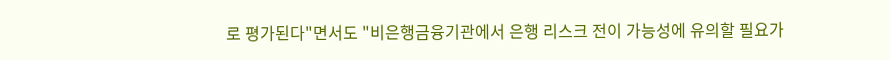로 평가된다"면서도 "비은행금융기관에서 은행 리스크 전이 가능성에 유의할 필요가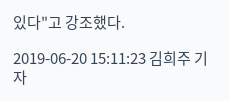있다"고 강조했다.

2019-06-20 15:11:23 김희주 기자